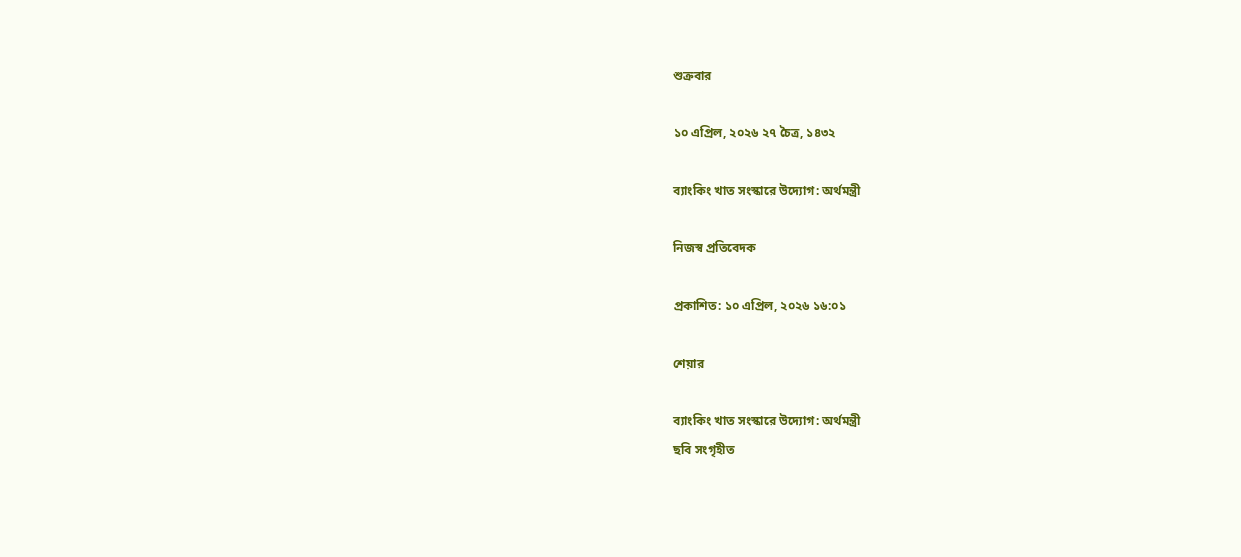শুক্রবার

১০ এপ্রিল, ২০২৬ ২৭ চৈত্র, ১৪৩২

ব্যাংকিং খাত সংস্কারে উদ্যোগ: অর্থমন্ত্রী

নিজস্ব প্রতিবেদক

প্রকাশিত: ১০ এপ্রিল, ২০২৬ ১৬:০১

শেয়ার

ব্যাংকিং খাত সংস্কারে উদ্যোগ: অর্থমন্ত্রী
ছবি সংগৃহীত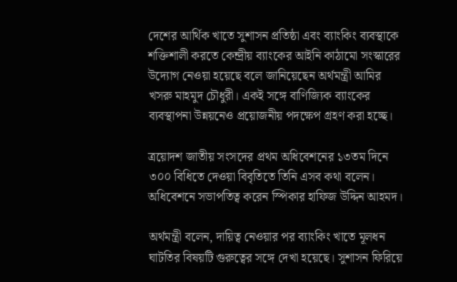দেশের আর্থিক খাতে সুশাসন প্রতিষ্ঠা এবং ব্যাংকিং ব্যবস্থাকে শক্তিশালী করতে কেন্দ্রীয় ব্যাংকের আইনি কাঠামো সংস্কারের উদ্যোগ নেওয়া হয়েছে বলে জানিয়েছেন অর্থমন্ত্রী আমির খসরু মাহমুদ চৌধুরী। একই সঙ্গে বাণিজ্যিক ব্যাংকের ব্যবস্থাপনা উন্নয়নেও প্রয়োজনীয় পদক্ষেপ গ্রহণ করা হচ্ছে।

ত্রয়োদশ জাতীয় সংসদের প্রথম অধিবেশনের ১৩তম দিনে ৩০০ বিধিতে দেওয়া বিবৃতিতে তিনি এসব কথা বলেন। অধিবেশনে সভাপতিত্ব করেন স্পিকার হাফিজ উদ্দিন আহমদ।

অর্থমন্ত্রী বলেন, দায়িত্ব নেওয়ার পর ব্যাংকিং খাতে মূলধন ঘাটতির বিষয়টি গুরুত্বের সঙ্গে দেখা হয়েছে। সুশাসন ফিরিয়ে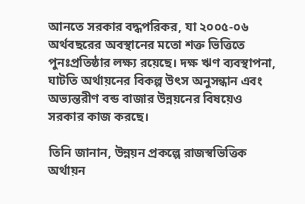আনতে সরকার বদ্ধপরিকর, যা ২০০৫-০৬ অর্থবছরের অবস্থানের মতো শক্ত ভিত্তিতে পুনঃপ্রতিষ্ঠার লক্ষ্য রয়েছে। দক্ষ ঋণ ব্যবস্থাপনা, ঘাটতি অর্থায়নের বিকল্প উৎস অনুসন্ধান এবং অভ্যন্তরীণ বন্ড বাজার উন্নয়নের বিষয়েও সরকার কাজ করছে।

তিনি জানান, উন্নয়ন প্রকল্পে রাজস্বভিত্তিক অর্থায়ন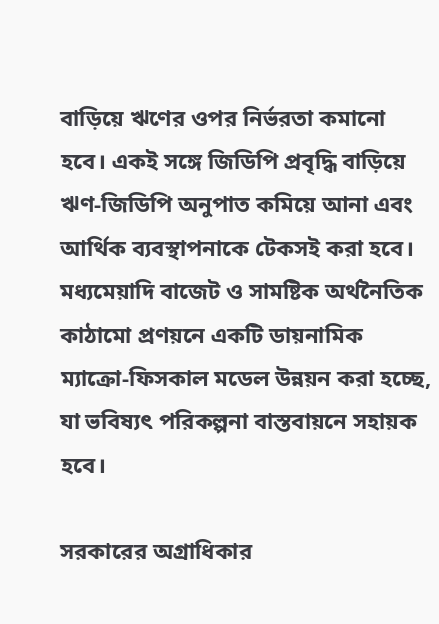বাড়িয়ে ঋণের ওপর নির্ভরতা কমানো হবে। একই সঙ্গে জিডিপি প্রবৃদ্ধি বাড়িয়ে ঋণ-জিডিপি অনুপাত কমিয়ে আনা এবং আর্থিক ব্যবস্থাপনাকে টেকসই করা হবে। মধ্যমেয়াদি বাজেট ও সামষ্টিক অর্থনৈতিক কাঠামো প্রণয়নে একটি ডায়নামিক ম্যাক্রো-ফিসকাল মডেল উন্নয়ন করা হচ্ছে, যা ভবিষ্যৎ পরিকল্পনা বাস্তবায়নে সহায়ক হবে।

সরকারের অগ্রাধিকার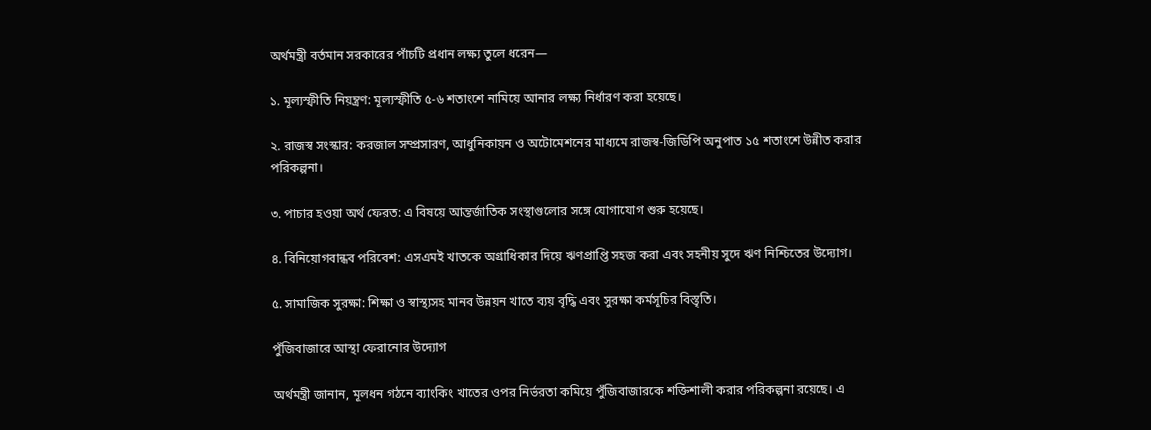অর্থমন্ত্রী বর্তমান সরকারের পাঁচটি প্রধান লক্ষ্য তুলে ধরেন—

১. মূল্যস্ফীতি নিয়ন্ত্রণ: মূল্যস্ফীতি ৫-৬ শতাংশে নামিয়ে আনার লক্ষ্য নির্ধারণ করা হয়েছে।

২. রাজস্ব সংস্কার: করজাল সম্প্রসারণ, আধুনিকায়ন ও অটোমেশনের মাধ্যমে রাজস্ব-জিডিপি অনুপাত ১৫ শতাংশে উন্নীত করার পরিকল্পনা।

৩. পাচার হওয়া অর্থ ফেরত: এ বিষয়ে আন্তর্জাতিক সংস্থাগুলোর সঙ্গে যোগাযোগ শুরু হয়েছে।

৪. বিনিয়োগবান্ধব পরিবেশ: এসএমই খাতকে অগ্রাধিকার দিয়ে ঋণপ্রাপ্তি সহজ করা এবং সহনীয় সুদে ঋণ নিশ্চিতের উদ্যোগ।

৫. সামাজিক সুরক্ষা: শিক্ষা ও স্বাস্থ্যসহ মানব উন্নয়ন খাতে ব্যয় বৃদ্ধি এবং সুরক্ষা কর্মসূচির বিস্তৃতি।

পুঁজিবাজারে আস্থা ফেরানোর উদ্যোগ

অর্থমন্ত্রী জানান, মূলধন গঠনে ব্যাংকিং খাতের ওপর নির্ভরতা কমিয়ে পুঁজিবাজারকে শক্তিশালী করার পরিকল্পনা রয়েছে। এ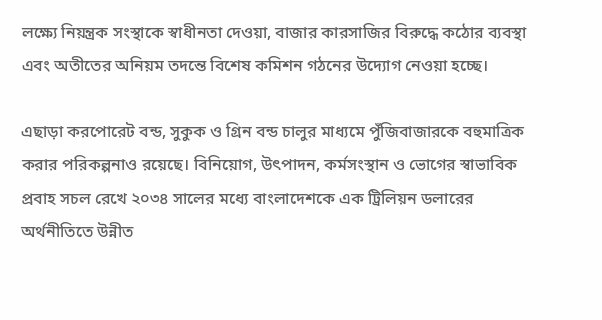লক্ষ্যে নিয়ন্ত্রক সংস্থাকে স্বাধীনতা দেওয়া, বাজার কারসাজির বিরুদ্ধে কঠোর ব্যবস্থা এবং অতীতের অনিয়ম তদন্তে বিশেষ কমিশন গঠনের উদ্যোগ নেওয়া হচ্ছে।

এছাড়া করপোরেট বন্ড, সুকুক ও গ্রিন বন্ড চালুর মাধ্যমে পুঁজিবাজারকে বহুমাত্রিক করার পরিকল্পনাও রয়েছে। বিনিয়োগ, উৎপাদন, কর্মসংস্থান ও ভোগের স্বাভাবিক প্রবাহ সচল রেখে ২০৩৪ সালের মধ্যে বাংলাদেশকে এক ট্রিলিয়ন ডলারের অর্থনীতিতে উন্নীত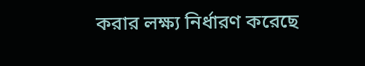করার লক্ষ্য নির্ধারণ করেছে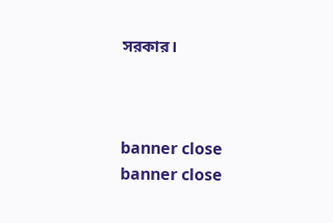সরকার।



banner close
banner close